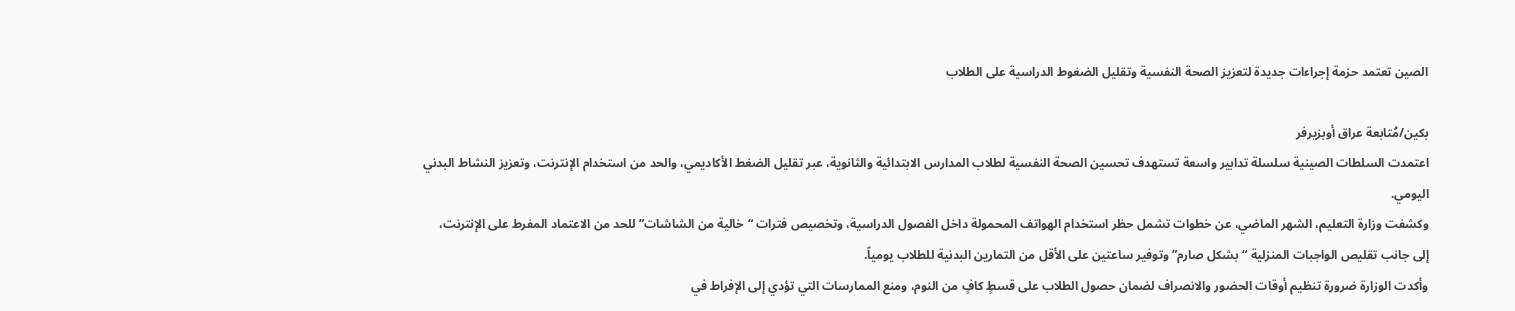الصين تعتمد حزمة إجراءات جديدة لتعزيز الصحة النفسية وتقليل الضغوط الدراسية على الطلاب

بكين/مُتابعة عراق أوبزيرفر
اعتمدت السلطات الصينية سلسلة تدابير واسعة تستهدف تحسين الصحة النفسية لطلاب المدارس الابتدائية والثانوية، عبر تقليل الضغط الأكاديمي، والحد من استخدام الإنترنت، وتعزيز النشاط البدني اليومي.
وكشفت وزارة التعليم، الشهر الماضي، عن خطوات تشمل حظر استخدام الهواتف المحمولة داخل الفصول الدراسية، وتخصيص فترات “خالية من الشاشات” للحد من الاعتماد المفرط على الإنترنت، إلى جانب تقليص الواجبات المنزلية “بشكل صارم” وتوفير ساعتين على الأقل من التمارين البدنية للطلاب يومياً.
وأكدت الوزارة ضرورة تنظيم أوقات الحضور والانصراف لضمان حصول الطلاب على قسطٍ كافٍ من النوم، ومنع الممارسات التي تؤدي إلى الإفراط في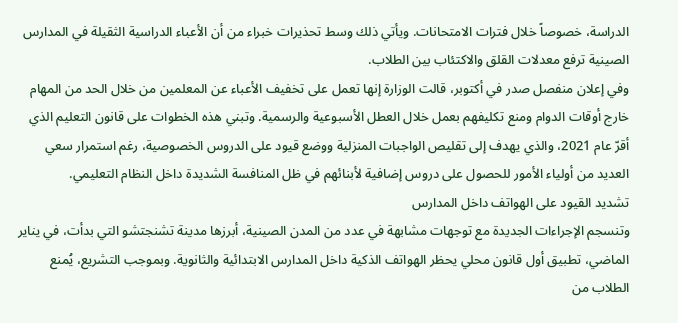الدراسة، خصوصاً خلال فترات الامتحانات. ويأتي ذلك وسط تحذيرات خبراء من أن الأعباء الدراسية الثقيلة في المدارس الصينية ترفع معدلات القلق والاكتئاب بين الطلاب.
وفي إعلان منفصل صدر في أكتوبر، قالت الوزارة إنها تعمل على تخفيف الأعباء عن المعلمين من خلال الحد من المهام خارج أوقات الدوام ومنع تكليفهم بعمل خلال العطل الأسبوعية والرسمية. وتبني هذه الخطوات على قانون التعليم الذي أقرّ عام 2021، والذي يهدف إلى تقليص الواجبات المنزلية ووضع قيود على الدروس الخصوصية، رغم استمرار سعي العديد من أولياء الأمور للحصول على دروس إضافية لأبنائهم في ظل المنافسة الشديدة داخل النظام التعليمي.
تشديد القيود على الهواتف داخل المدارس
وتنسجم الإجراءات الجديدة مع توجهات مشابهة في عدد من المدن الصينية، أبرزها مدينة تشنجتشو التي بدأت، في يناير الماضي، تطبيق أول قانون محلي يحظر الهواتف الذكية داخل المدارس الابتدائية والثانوية. وبموجب التشريع، يُمنع الطلاب من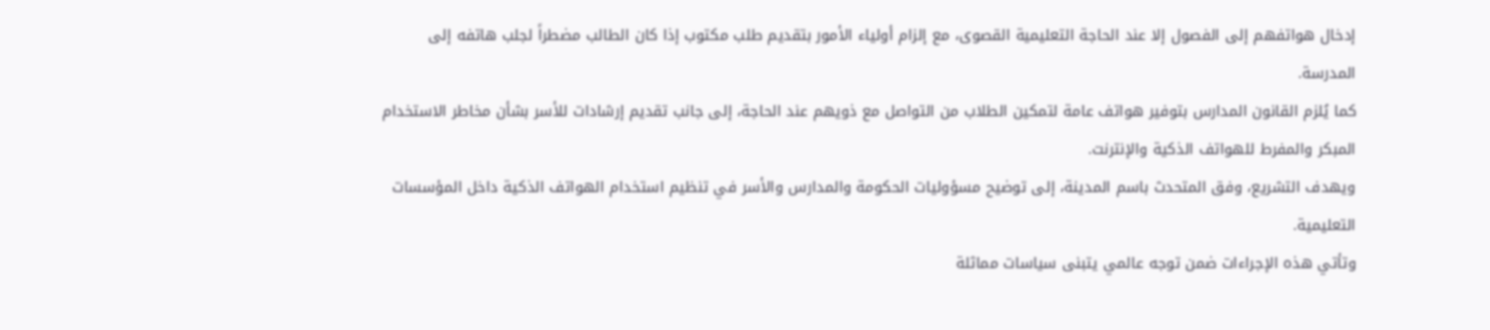إدخال هواتفهم إلى الفصول إلا عند الحاجة التعليمية القصوى، مع إلزام أولياء الأمور بتقديم طلب مكتوب إذا كان الطالب مضطراً لجلب هاتفه إلى المدرسة.
كما يُلزم القانون المدارس بتوفير هواتف عامة لتمكين الطلاب من التواصل مع ذويهم عند الحاجة، إلى جانب تقديم إرشادات للأسر بشأن مخاطر الاستخدام المبكر والمفرط للهواتف الذكية والإنترنت.
ويهدف التشريع، وفق المتحدث باسم المدينة، إلى توضيح مسؤوليات الحكومة والمدارس والأسر في تنظيم استخدام الهواتف الذكية داخل المؤسسات التعليمية.
وتأتي هذه الإجراءات ضمن توجه عالمي يتبنى سياسات مماثلة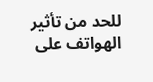للحد من تأثير الهواتف على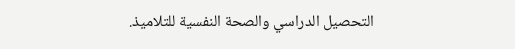التحصيل الدراسي والصحة النفسية للتلاميذ.